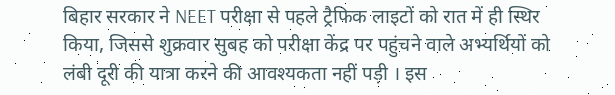बिहार सरकार ने NEET परीक्षा से पहले ट्रैफिक लाइटों को रात में ही स्थिर किया, जिससे शुक्रवार सुबह को परीक्षा केंद्र पर पहुंचने वाले अभ्यर्थियों को लंबी दूरी की यात्रा करने की आवश्यकता नहीं पड़ी । इस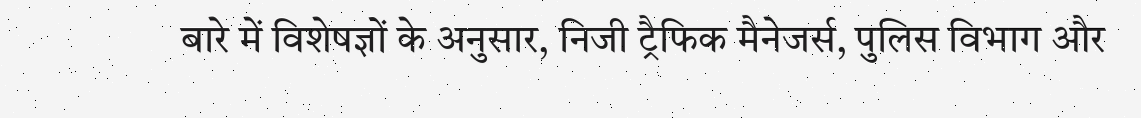बारे में विशेषज्ञों के अनुसार, निजी ट्रैफिक मैनेजर्स, पुलिस विभाग और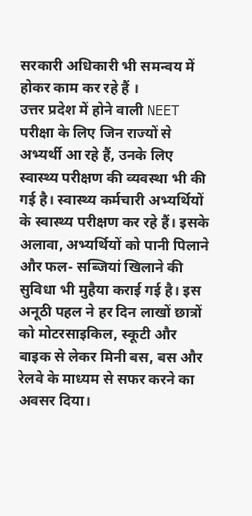सरकारी अधिकारी भी समन्वय में होकर काम कर रहे हैं ।
उत्तर प्रदेश में होने वाली NEET परीक्षा के लिए जिन राज्यों से अभ्यर्थी आ रहे हैं, उनके लिए स्वास्थ्य परीक्षण की व्यवस्था भी की गई है। स्वास्थ्य कर्मचारी अभ्यर्थियों के स्वास्थ्य परीक्षण कर रहे हैं। इसके अलावा, अभ्यर्थियों को पानी पिलाने और फल- सब्जियां खिलाने की सुविधा भी मुहैया कराई गई है। इस अनूठी पहल ने हर दिन लाखों छात्रों को मोटरसाइकिल, स्कूटी और बाइक से लेकर मिनी बस, बस और रेलवे के माध्यम से सफर करने का अवसर दिया।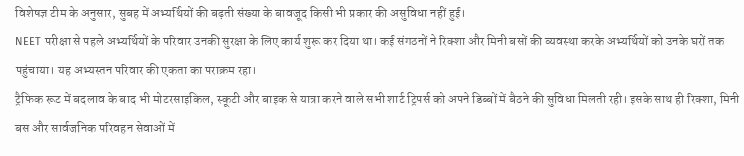विशेषज्ञ टीम के अनुसार, सुबह में अभ्यर्थियों की बढ़ती संख्या के बावजूद किसी भी प्रकार की असुविधा नहीं हुई।
NEET परीक्षा से पहले अभ्यर्थियों के परिवार उनकी सुरक्षा के लिए कार्य शुरू कर दिया था। कई संगठनों ने रिक्शा और मिनी बसों की व्यवस्था करके अभ्यर्थियों को उनके घरों तक पहुंचाया। यह अभ्यस्तन परिवार की एकता का पराक्रम रहा।
ट्रैफिक रूट में बदलाव के बाद भी मोटरसाइकिल, स्कूटी और बाइक से यात्रा करने वाले सभी शार्ट ट्रिपर्स को अपने डिब्बों में बैठने की सुविधा मिलती रही। इसके साथ ही रिक्शा, मिनी बस और सार्वजनिक परिवहन सेवाओं में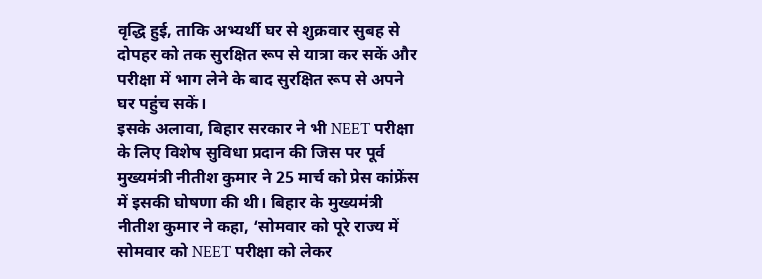वृद्धि हुई, ताकि अभ्यर्थी घर से शुक्रवार सुबह से दोपहर को तक सुरक्षित रूप से यात्रा कर सकें और परीक्षा में भाग लेने के बाद सुरक्षित रूप से अपने घर पहुंच सकें।
इसके अलावा, बिहार सरकार ने भी NEET परीक्षा के लिए विशेष सुविधा प्रदान की जिस पर पूर्व मुख्यमंत्री नीतीश कुमार ने 25 मार्च को प्रेस कांफ्रेंस में इसकी घोषणा की थी। बिहार के मुख्यमंत्री नीतीश कुमार ने कहा, ‘सोमवार को पूरे राज्य में सोमवार को NEET परीक्षा को लेकर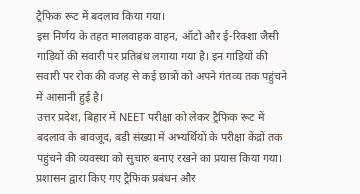ट्रैफिक रूट में बदलाव किया गया।
इस निर्णय के तहत मालवाहक वाहन, ऑटो और ई-रिक्शा जैसी गाड़ियों की सवारी पर प्रतिबंध लगाया गया है। इन गाड़ियों की सवारी पर रोक की वजह से कई छात्रों को अपने गंतव्य तक पहुंचने में आसानी हुई है।
उत्तर प्रदेश, बिहार में NEET परीक्षा को लेकर ट्रैफिक रूट में बदलाव के बावजूद, बड़ी संख्या में अभ्यर्थियों के परीक्षा केंद्रों तक पहुंचने की व्यवस्था को सुचारु बनाए रखने का प्रयास किया गया। प्रशासन द्वारा किए गए ट्रैफिक प्रबंधन और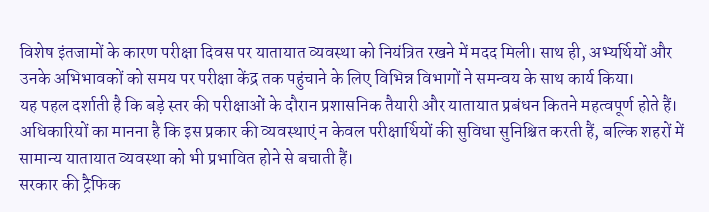विशेष इंतजामों के कारण परीक्षा दिवस पर यातायात व्यवस्था को नियंत्रित रखने में मदद मिली। साथ ही, अभ्यर्थियों और उनके अभिभावकों को समय पर परीक्षा केंद्र तक पहुंचाने के लिए विभिन्न विभागों ने समन्वय के साथ कार्य किया।
यह पहल दर्शाती है कि बड़े स्तर की परीक्षाओं के दौरान प्रशासनिक तैयारी और यातायात प्रबंधन कितने महत्वपूर्ण होते हैं। अधिकारियों का मानना है कि इस प्रकार की व्यवस्थाएं न केवल परीक्षार्थियों की सुविधा सुनिश्चित करती हैं, बल्कि शहरों में सामान्य यातायात व्यवस्था को भी प्रभावित होने से बचाती हैं।
सरकार की ट्रैफिक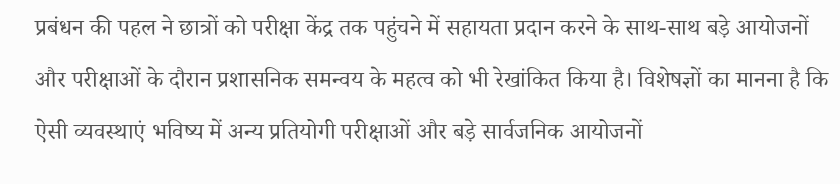प्रबंधन की पहल ने छात्रों को परीक्षा केंद्र तक पहुंचने में सहायता प्रदान करने के साथ-साथ बड़े आयोजनों और परीक्षाओं के दौरान प्रशासनिक समन्वय के महत्व को भी रेखांकित किया है। विशेषज्ञों का मानना है कि ऐसी व्यवस्थाएं भविष्य में अन्य प्रतियोगी परीक्षाओं और बड़े सार्वजनिक आयोजनों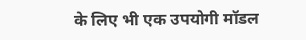के लिए भी एक उपयोगी मॉडल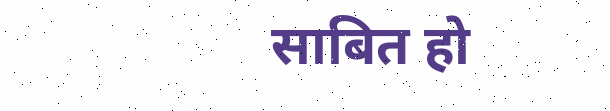साबित हो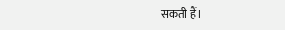सकती हैं।